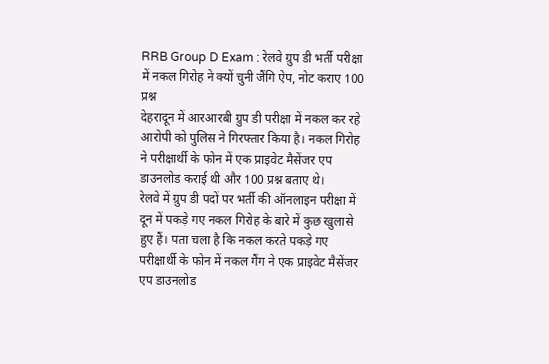RRB Group D Exam : रेलवे ग्रुप डी भर्ती परीक्षा में नकल गिरोह ने क्यों चुनी जैंगि ऐप, नोट कराए 100 प्रश्न
देहरादून में आरआरबी ग्रुप डी परीक्षा में नकल कर रहे आरोपी को पुलिस ने गिरफ्तार किया है। नकल गिरोह ने परीक्षार्थी के फोन में एक प्राइवेट मैसेंजर एप डाउनलोड कराई थी और 100 प्रश्न बताए थे।
रेलवे में ग्रुप डी पदों पर भर्ती की ऑनलाइन परीक्षा में दून में पकड़े गए नकल गिरोह के बारे में कुछ खुलासे हुए हैं। पता चला है कि नकल करते पकड़े गए परीक्षार्थी के फोन में नकल गैंग ने एक प्राइवेट मैसेंजर एप डाउनलोड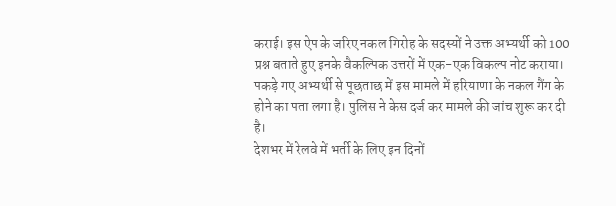कराई। इस ऐप के जरिए नकल गिरोह के सदस्यों ने उक्त अभ्यर्थी को 100 प्रश्न बताते हुए इनके वैकल्पिक उत्तरों में एक-एक विकल्प नोट कराया। पकड़े गए अभ्यर्थी से पूछताछ में इस मामले में हरियाणा के नकल गैंग के होने का पता लगा है। पुलिस ने केस दर्ज कर मामले की जांच शुरू कर दी है।
देशभर में रेलवे में भर्ती के लिए इन दिनों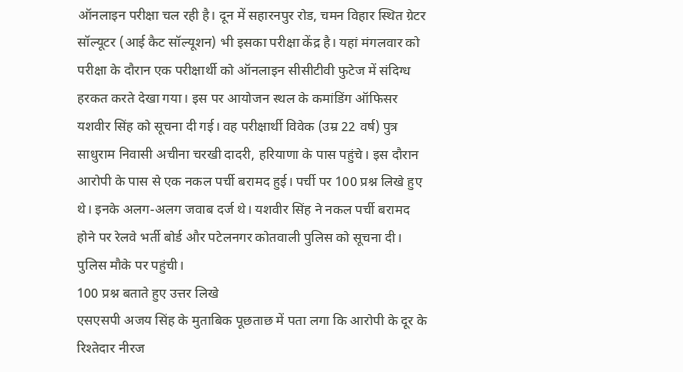ऑनलाइन परीक्षा चल रही है। दून में सहारनपुर रोड, चमन विहार स्थित ग्रेटर सॉल्यूटर (आई कैट सॉल्यूशन) भी इसका परीक्षा केंद्र है। यहां मंगलवार को परीक्षा के दौरान एक परीक्षार्थी को ऑनलाइन सीसीटीवी फुटेज में संदिग्ध हरकत करते देखा गया। इस पर आयोजन स्थल के कमांडिंग ऑफिसर यशवीर सिंह को सूचना दी गई। वह परीक्षार्थी विवेक (उम्र 22 वर्ष) पुत्र साधुराम निवासी अचीना चरखी दादरी, हरियाणा के पास पहुंचे। इस दौरान आरोपी के पास से एक नकल पर्ची बरामद हुई। पर्ची पर 100 प्रश्न लिखे हुए थे। इनके अलग-अलग जवाब दर्ज थे। यशवीर सिंह ने नकल पर्ची बरामद होने पर रेलवे भर्ती बोर्ड और पटेलनगर कोतवाली पुलिस को सूचना दी। पुलिस मौके पर पहुंची।
100 प्रश्न बताते हुए उत्तर लिखे
एसएसपी अजय सिंह के मुताबिक पूछताछ में पता लगा कि आरोपी के दूर के रिश्तेदार नीरज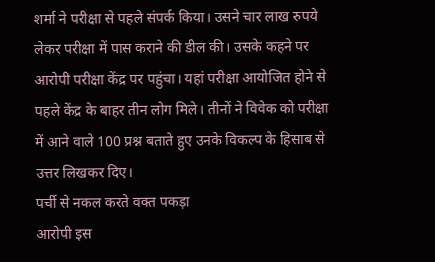शर्मा ने परीक्षा से पहले संपर्क किया। उसने चार लाख रुपये लेकर परीक्षा में पास कराने की डील की। उसके कहने पर आरोपी परीक्षा केंद्र पर पहुंचा। यहां परीक्षा आयोजित होने से पहले केंद्र के बाहर तीन लोग मिले। तीनों ने विवेक को परीक्षा में आने वाले 100 प्रश्न बताते हुए उनके विकल्प के हिसाब से उत्तर लिखकर दिए।
पर्ची से नकल करते वक्त पकड़ा
आरोपी इस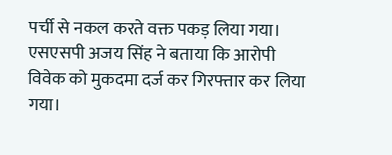पर्ची से नकल करते वक्त पकड़ लिया गया। एसएसपी अजय सिंह ने बताया कि आरोपी विवेक को मुकदमा दर्ज कर गिरफ्तार कर लिया गया।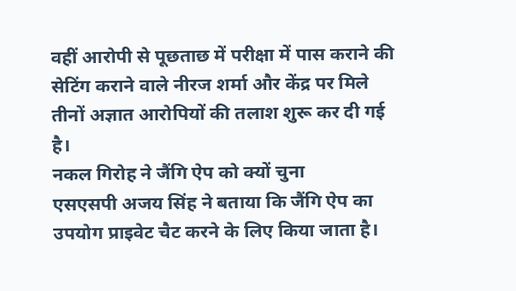वहीं आरोपी से पूछताछ में परीक्षा में पास कराने की सेटिंग कराने वाले नीरज शर्मा और केंद्र पर मिले तीनों अज्ञात आरोपियों की तलाश शुरू कर दी गई है।
नकल गिरोह ने जैंगि ऐप को क्यों चुना
एसएसपी अजय सिंह ने बताया कि जैंगि ऐप का उपयोग प्राइवेट चैट करने के लिए किया जाता है।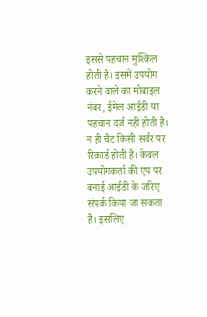इससे पहचान मुश्किल होती है। इसमें उपयोग करने वाले का मोबाइल नंबर, ईमेल आईडी या पहचान दर्ज नहीं होती है। न ही चैट किसी सर्वर पर रिकार्ड होती है। केवल उपयोगकर्ता की एप पर बनाई आईडी के जरिए संपर्क किया जा सकता है। इसलिए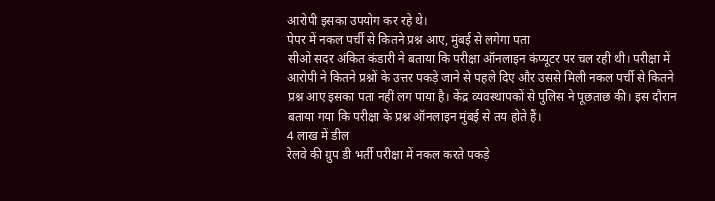आरोपी इसका उपयोग कर रहे थे।
पेपर में नकल पर्ची से कितने प्रश्न आए, मुंबई से लगेगा पता
सीओ सदर अंकित कंडारी ने बताया कि परीक्षा ऑनलाइन कंप्यूटर पर चल रही थी। परीक्षा में आरोपी ने कितने प्रश्नों के उत्तर पकड़े जाने से पहले दिए और उससे मिली नकल पर्ची से कितने प्रश्न आए इसका पता नहीं लग पाया है। केंद्र व्यवस्थापकों से पुलिस ने पूछताछ की। इस दौरान बताया गया कि परीक्षा के प्रश्न ऑनलाइन मुंबई से तय होते हैं।
4 लाख में डील
रेलवे की ग्रुप डी भर्ती परीक्षा में नकल करते पकड़े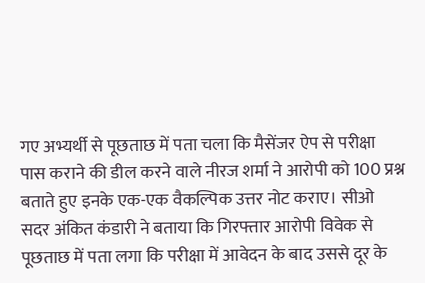गए अभ्यर्थी से पूछताछ में पता चला कि मैसेंजर ऐप से परीक्षा पास कराने की डील करने वाले नीरज शर्मा ने आरोपी को 100 प्रश्न बताते हुए इनके एक-एक वैकल्पिक उत्तर नोट कराए। सीओ सदर अंकित कंडारी ने बताया कि गिरफ्तार आरोपी विवेक से पूछताछ में पता लगा कि परीक्षा में आवेदन के बाद उससे दूर के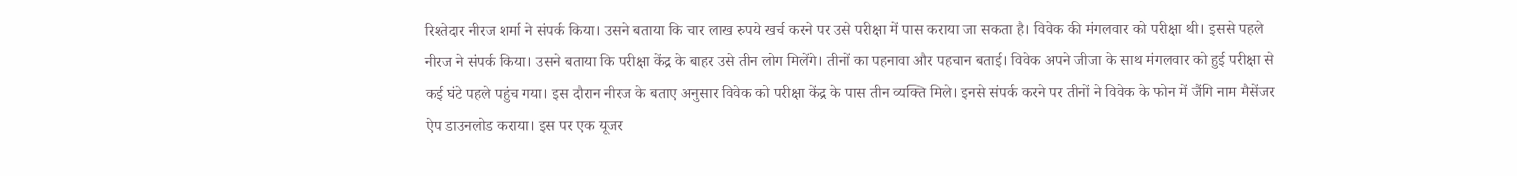रिश्तेदार नीरज शर्मा ने संपर्क किया। उसने बताया कि चार लाख रुपये खर्च करने पर उसे परीक्षा में पास कराया जा सकता है। विवेक की मंगलवार को परीक्षा थी। इससे पहले नीरज ने संपर्क किया। उसने बताया कि परीक्षा केंद्र के बाहर उसे तीन लोग मिलेंगे। तीनों का पहनावा और पहचान बताई। विवेक अपने जीजा के साथ मंगलवार को हुई परीक्षा से कई घंटे पहले पहुंच गया। इस दौरान नीरज के बताए अनुसार विवेक को परीक्षा केंद्र के पास तीन व्यक्ति मिले। इनसे संपर्क करने पर तीनों ने विवेक के फोन में जैंगि नाम मैसेंजर ऐप डाउनलोड कराया। इस पर एक यूजर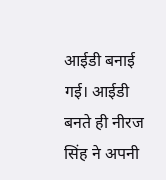आईडी बनाई गई। आईडी बनते ही नीरज सिंह ने अपनी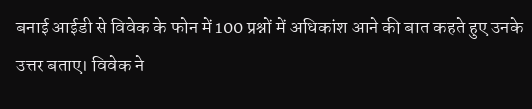बनाई आईडी से विवेक के फोन में 100 प्रश्नों में अधिकांश आने की बात कहते हुए उनके उत्तर बताए। विवेक ने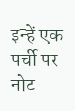इन्हें एक पर्ची पर नोट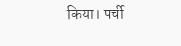किया। पर्ची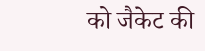को जैकेट की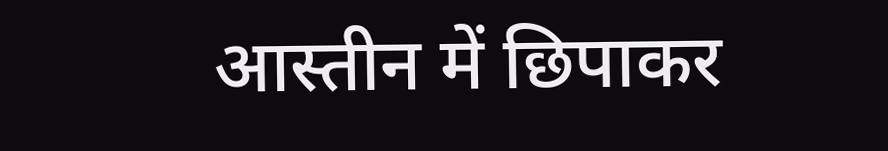आस्तीन में छिपाकर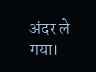अंदर ले गया।